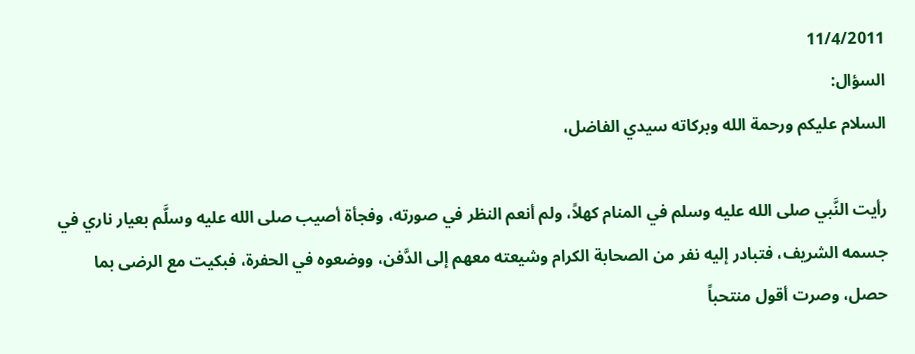11/4/2011
السؤال:
السلام عليكم ورحمة الله وبركاته سيدي الفاضل،

رأيت النَّبي صلى الله عليه وسلم في المنام كهلاً، ولم أنعم النظر في صورته، وفجأة أصيب صلى الله عليه وسلَّم بعيار ناري في جسمه الشريف، فتبادر إليه نفر من الصحابة الكرام وشيعته معهم إلى الدَّفن، ووضعوه في الحفرة، فبكيت مع الرضى بما حصل، وصرت أقول منتحباً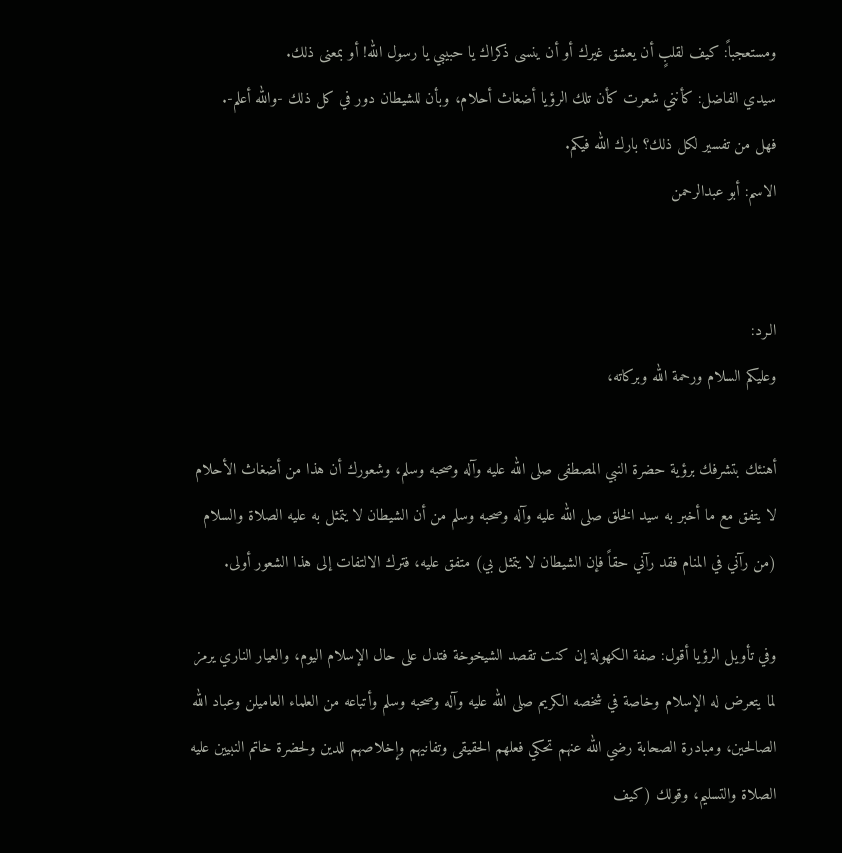ومستعجباً: كيف لقلبٍ أن يعشق غيرك أو أن ينسى ذكراك يا حبيبي يا رسول الله! أو بمعنى ذلك.
سيدي الفاضل: كأنني شعرت كأن تلك الرؤيا أضغاث أحلام، وبأن للشيطان دور في كل ذلك -والله أعلم-.
فهل من تفسير لكل ذلك؟ بارك الله فيكم.
الاسم: أبو عبدالرحمن


الـرد:
وعليكم السلام ورحمة الله وبركاته،

أهنئك بتشرفك برؤية حضرة النبي المصطفى صلى الله عليه وآله وصحبه وسلم، وشعورك أن هذا من أضغاث الأحلام لا يتفق مع ما أخبر به سيد الخلق صلى الله عليه وآله وصحبه وسلم من أن الشيطان لا يتمثل به عليه الصلاة والسلام (من رآني في المنام فقد رآني حقاً فإن الشيطان لا يتمثل بي) متفق عليه، فترك الالتفات إلى هذا الشعور أولى.

وفي تأويل الرؤيا أقول: صفة الكهولة إن كنت تقصد الشيخوخة فتدل على حال الإسلام اليوم، والعيار الناري يرمز لما يتعرض له الإسلام وخاصة في شخصه الكريم صلى الله عليه وآله وصحبه وسلم وأتباعه من العلماء العاميلن وعباد الله الصالحين، ومبادرة الصحابة رضي الله عنهم تحكي فعلهم الحقيقى وتفانيهم وإخلاصهم للدين ولحضرة خاتم النبيين عليه الصلاة والتسليم، وقولك (كيف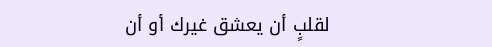لقلبٍ أن يعشق غيرك أو أن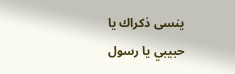ينسى ذكراك يا حبيبي يا رسول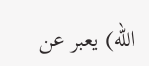الله) يعبر عن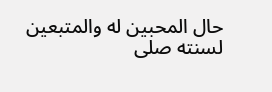حال المحبين له والمتبعين لسنته صلى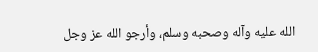الله عليه وآله وصحبه وسلم، وأرجو الله عز وجل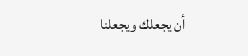أن يجعلك ويجعلنا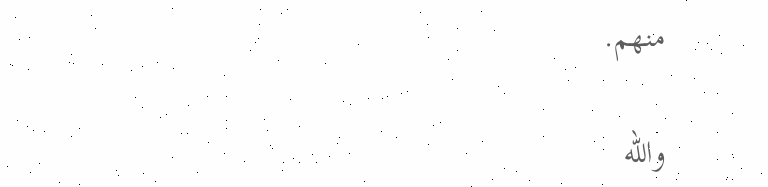منهم.

والله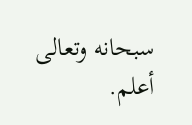سبحانه وتعالى أعلم.